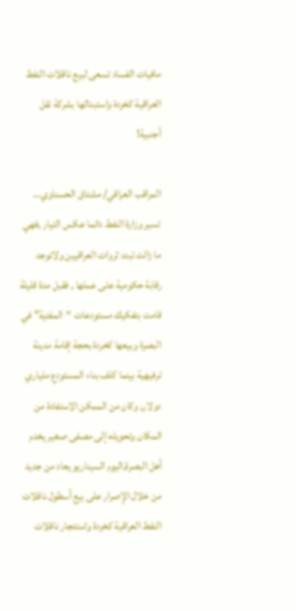مافيات الفساد تسعى لبيع ناقلات النفط العراقية كخردة واستبدالها بشركة نقل أجنبية!

المراقب العراقي/ مشتاق الحسناوي…
تسير وزارة النفط دائما عكس التيار ,فهي ما زالت تبدد ثروات العراقيين ولاتوجد رقابة حكومية على عملها , فقبل مدة قليلة قامت بتفكيك مستودعات “المفتية” في البصرة وبيعها كخردة بحجة إقامة مدينة ترفيهية بينما كلف بناء المستودع ملياري دولار, وكان من الممكن الاستفادة من المكان وتحويله إلى مصفى صغير يخدم أهل البصرة,اليوم السيناريو يعاد من جديد من خلال الإصرار على بيع أسطول ناقلات النفط العراقية كخردة واستئجار ناقلات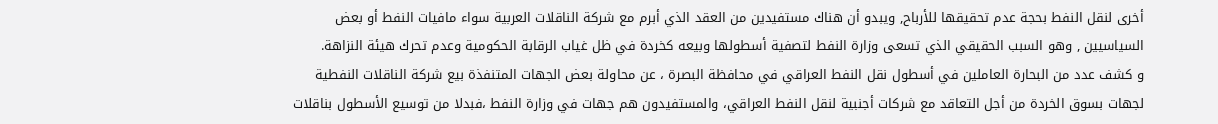أخرى لنقل النفط بحجة عدم تحقيقها للأرباح, ويبدو أن هناك مستفيدين من العقد الذي أبرم مع شركة الناقلات العربية سواء مافيات النفط أو بعض السياسيين , وهو السبب الحقيقي الذي تسعى وزارة النفط لتصفية أسطولها وبيعه كخردة في ظل غياب الرقابة الحكومية وعدم تحرك هيئة النزاهة.
و كشف عدد من البحارة العاملين في أسطول نقل النفط العراقي في محافظة البصرة ، عن محاولة بعض الجهات المتنفذة بيع شركة الناقلات النفطية لجهات بسوق الخردة من أجل التعاقد مع شركات أجنبية لنقل النفط العراقي، والمستفيدون هم جهات في وزارة النفط ،فبدلا من توسيع الأسطول بناقلات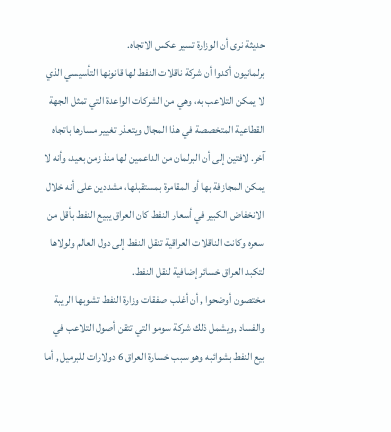حديثة نرى أن الوزارة تسير عكس الاتجاه.
برلمانيون أكدوا أن شركة ناقلات النفط لها قانونها التأسيسي الذي لا يمكن التلاعب به، وهي من الشركات الواعدة التي تمثل الجهة القطاعية المتخصصة في هذا المجال ويتعذر تغيير مسارها باتجاه آخر. لافتين إلى أن البرلمان من الداعمين لها منذ زمن بعيد، وأنه لا يمكن المجازفة بها أو المقامرة بمستقبلها، مشددين على أنه خلال الانخفاض الكبير في أسعار النفط كان العراق يبيع النفط بأقل من سعره وكانت الناقلات العراقية تنقل النفط إلى دول العالم ولولاها لتكبد العراق خسائر إضافية لنقل النفط.
مختصون أوضحوا , أن أغلب صفقات وزارة النفط تشوبها الريبة والفساد ,ويشمل ذلك شركة سومو التي تتقن أصول التلاعب في بيع النفط بشوائبه وهو سبب خسارة العراق 6 دولارات للبرميل , أما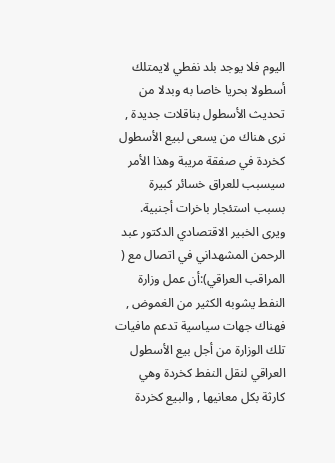اليوم فلا يوجد بلد نفطي لايمتلك أسطولا بحريا خاصا به وبدلا من تحديث الأسطول بناقلات جديدة , نرى هناك من يسعى لبيع الأسطول كخردة في صفقة مريبة وهذا الأمر سيسبب للعراق خسائر كبيرة بسبب استئجار باخرات أجنبية.
ويرى الخبير الاقتصادي الدكتور عبد الرحمن المشهداني في اتصال مع ( المراقب العراقي):أن عمل وزارة النفط يشوبه الكثير من الغموض , فهناك جهات سياسية تدعم مافيات تلك الوزارة من أجل بيع الأسطول العراقي لنقل النفط كخردة وهي كارثة بكل معانيها , والبيع كخردة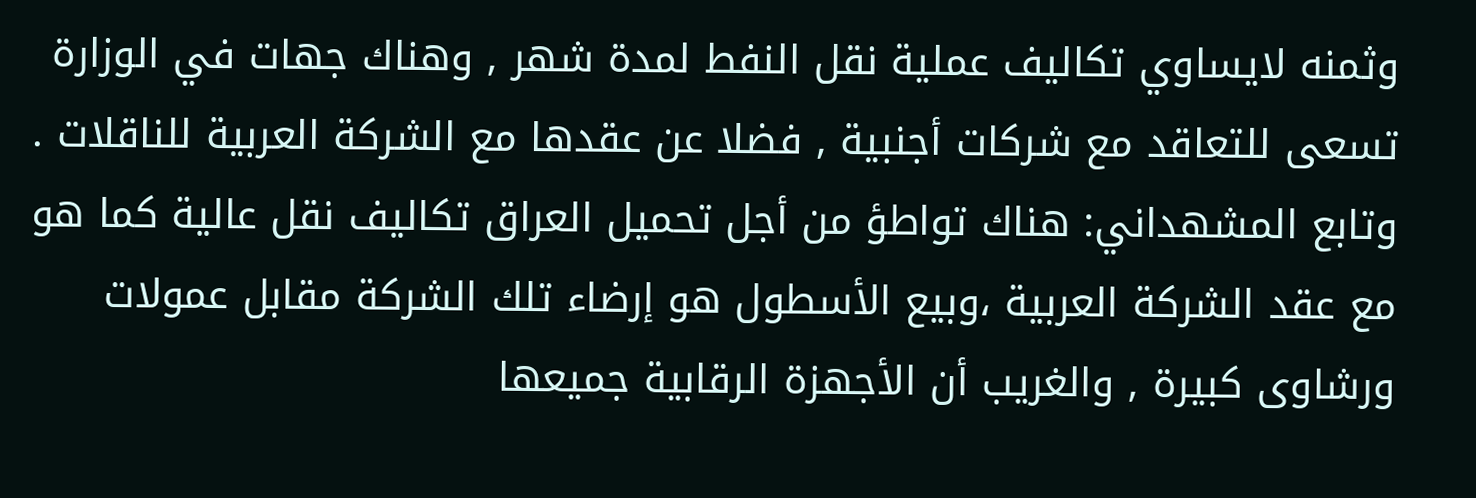وثمنه لايساوي تكاليف عملية نقل النفط لمدة شهر , وهناك جهات في الوزارة تسعى للتعاقد مع شركات أجنبية , فضلا عن عقدها مع الشركة العربية للناقلات .
وتابع المشهداني: هناك تواطؤ من أجل تحميل العراق تكاليف نقل عالية كما هو مع عقد الشركة العربية ،وبيع الأسطول هو إرضاء تلك الشركة مقابل عمولات ورشاوى كبيرة , والغريب أن الأجهزة الرقابية جميعها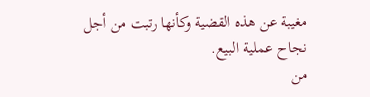مغيبة عن هذه القضية وكأنها رتبت من أجل نجاح عملية البيع.
من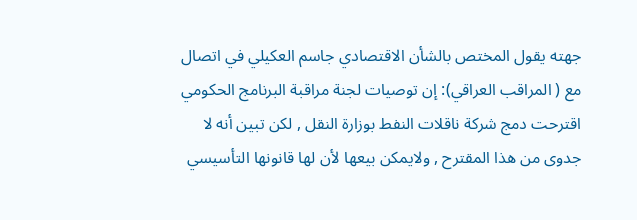جهته يقول المختص بالشأن الاقتصادي جاسم العكيلي في اتصال مع ( المراقب العراقي): إن توصيات لجنة مراقبة البرنامج الحكومي اقترحت دمج شركة ناقلات النفط بوزارة النقل , لكن تبين أنه لا جدوى من هذا المقترح , ولايمكن بيعها لأن لها قانونها التأسيسي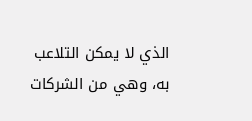الذي لا يمكن التلاعب به، وهي من الشركات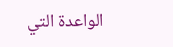الواعدة التي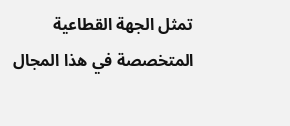تمثل الجهة القطاعية المتخصصة في هذا المجال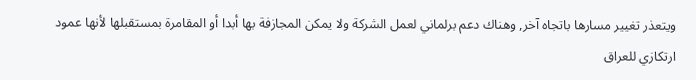ويتعذر تغيير مسارها باتجاه آخر, وهناك دعم برلماني لعمل الشركة ولا يمكن المجازفة بها أبدا أو المقامرة بمستقبلها لأنها عمود ارتكازي للعراق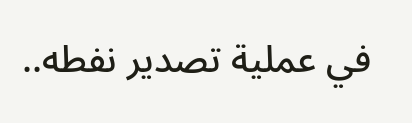في عملية تصدير نفطه..